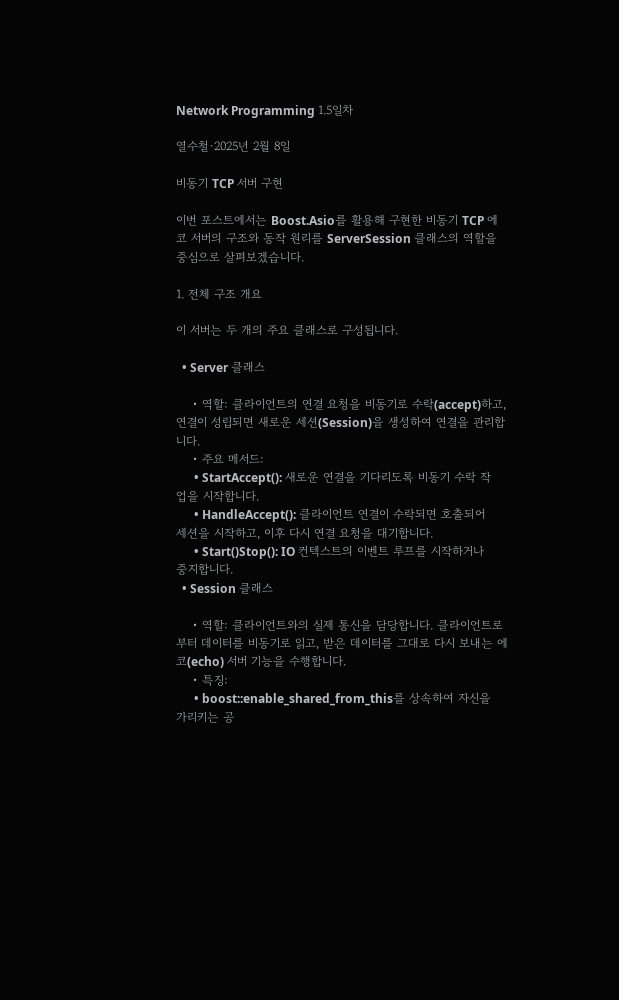Network Programming 1.5일차

열수철·2025년 2월 8일

비동기 TCP 서버 구현

이번 포스트에서는 Boost.Asio를 활용해 구현한 비동기 TCP 에코 서버의 구조와 동작 원리를 ServerSession 클래스의 역할을 중심으로 살펴보겠습니다.

1. 전체 구조 개요

이 서버는 두 개의 주요 클래스로 구성됩니다.

  • Server 클래스

    • 역할: 클라이언트의 연결 요청을 비동기로 수락(accept)하고, 연결이 성립되면 새로운 세션(Session)을 생성하여 연결을 관리합니다.
    • 주요 메서드:
      • StartAccept(): 새로운 연결을 기다리도록 비동기 수락 작업을 시작합니다.
      • HandleAccept(): 클라이언트 연결이 수락되면 호출되어 세션을 시작하고, 이후 다시 연결 요청을 대기합니다.
      • Start()Stop(): IO 컨텍스트의 이벤트 루프를 시작하거나 중지합니다.
  • Session 클래스

    • 역할: 클라이언트와의 실제 통신을 담당합니다. 클라이언트로부터 데이터를 비동기로 읽고, 받은 데이터를 그대로 다시 보내는 에코(echo) 서버 기능을 수행합니다.
    • 특징:
      • boost::enable_shared_from_this를 상속하여 자신을 가리키는 공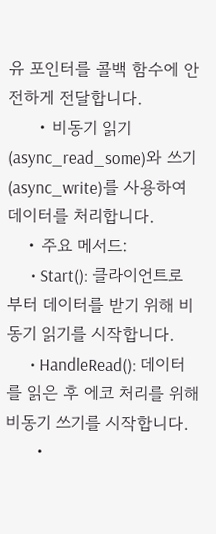유 포인터를 콜백 함수에 안전하게 전달합니다.
      • 비동기 읽기(async_read_some)와 쓰기(async_write)를 사용하여 데이터를 처리합니다.
    • 주요 메서드:
      • Start(): 클라이언트로부터 데이터를 받기 위해 비동기 읽기를 시작합니다.
      • HandleRead(): 데이터를 읽은 후 에코 처리를 위해 비동기 쓰기를 시작합니다.
      •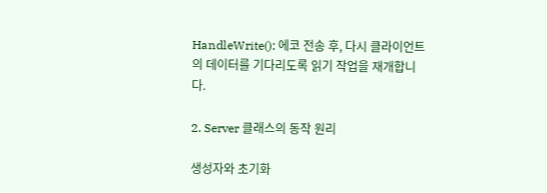HandleWrite(): 에코 전송 후, 다시 클라이언트의 데이터를 기다리도록 읽기 작업을 재개합니다.

2. Server 클래스의 동작 원리

생성자와 초기화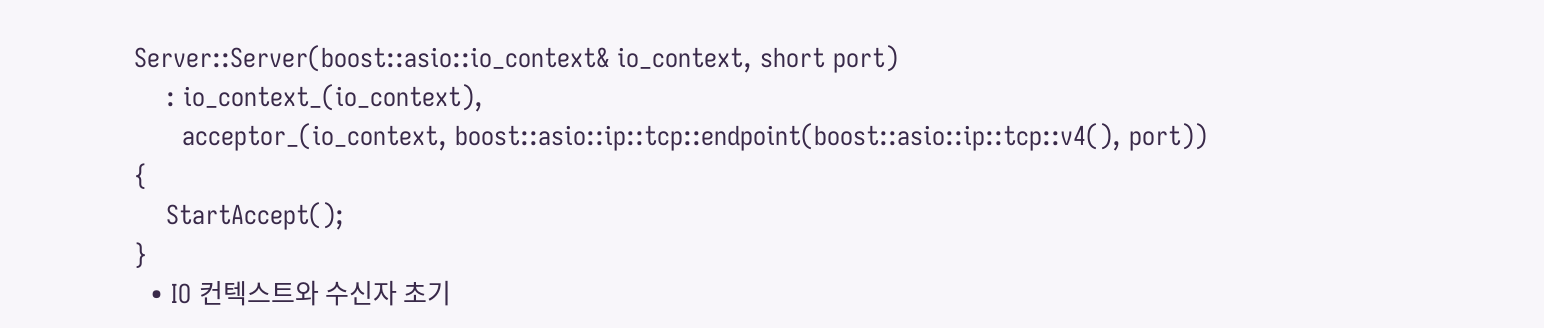Server::Server(boost::asio::io_context& io_context, short port)
    : io_context_(io_context),
      acceptor_(io_context, boost::asio::ip::tcp::endpoint(boost::asio::ip::tcp::v4(), port))
{
    StartAccept();
}
  • IO 컨텍스트와 수신자 초기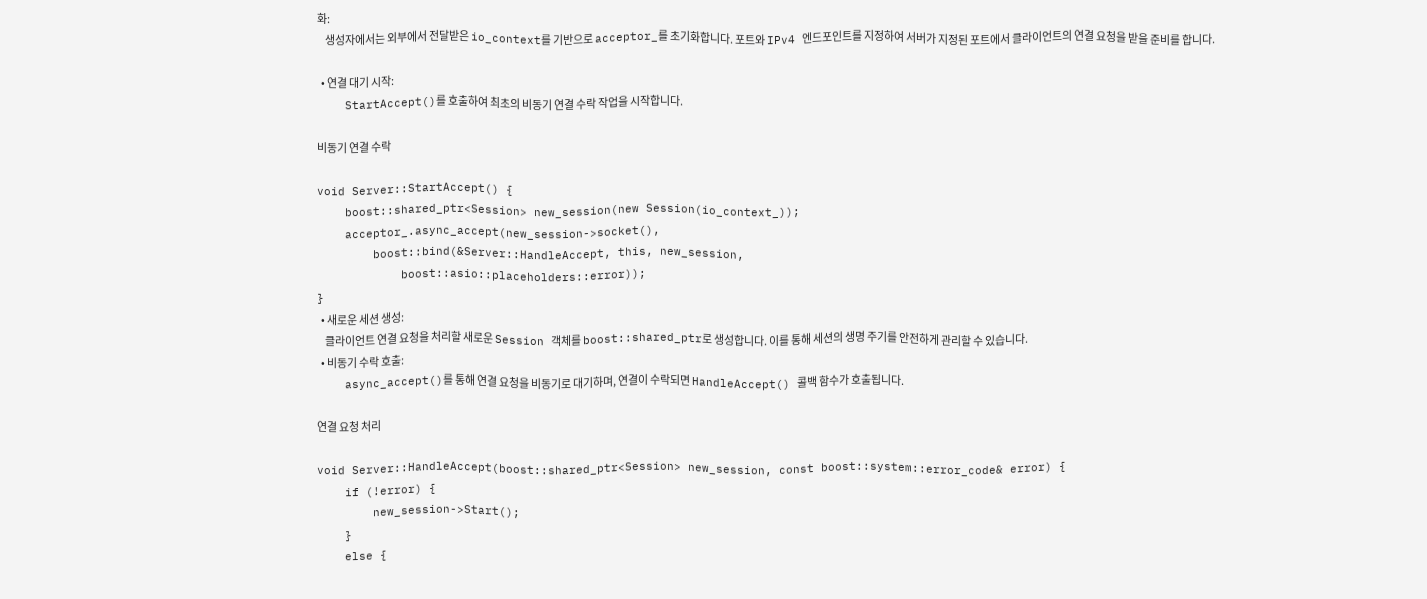화:
    생성자에서는 외부에서 전달받은 io_context를 기반으로 acceptor_를 초기화합니다. 포트와 IPv4 엔드포인트를 지정하여 서버가 지정된 포트에서 클라이언트의 연결 요청을 받을 준비를 합니다.

  • 연결 대기 시작:
    StartAccept()를 호출하여 최초의 비동기 연결 수락 작업을 시작합니다.

비동기 연결 수락

void Server::StartAccept() {
    boost::shared_ptr<Session> new_session(new Session(io_context_));
    acceptor_.async_accept(new_session->socket(),
        boost::bind(&Server::HandleAccept, this, new_session,
            boost::asio::placeholders::error));
}
  • 새로운 세션 생성:
    클라이언트 연결 요청을 처리할 새로운 Session 객체를 boost::shared_ptr로 생성합니다. 이를 통해 세션의 생명 주기를 안전하게 관리할 수 있습니다.
  • 비동기 수락 호출:
    async_accept()를 통해 연결 요청을 비동기로 대기하며, 연결이 수락되면 HandleAccept() 콜백 함수가 호출됩니다.

연결 요청 처리

void Server::HandleAccept(boost::shared_ptr<Session> new_session, const boost::system::error_code& error) {
    if (!error) {
        new_session->Start();
    }
    else {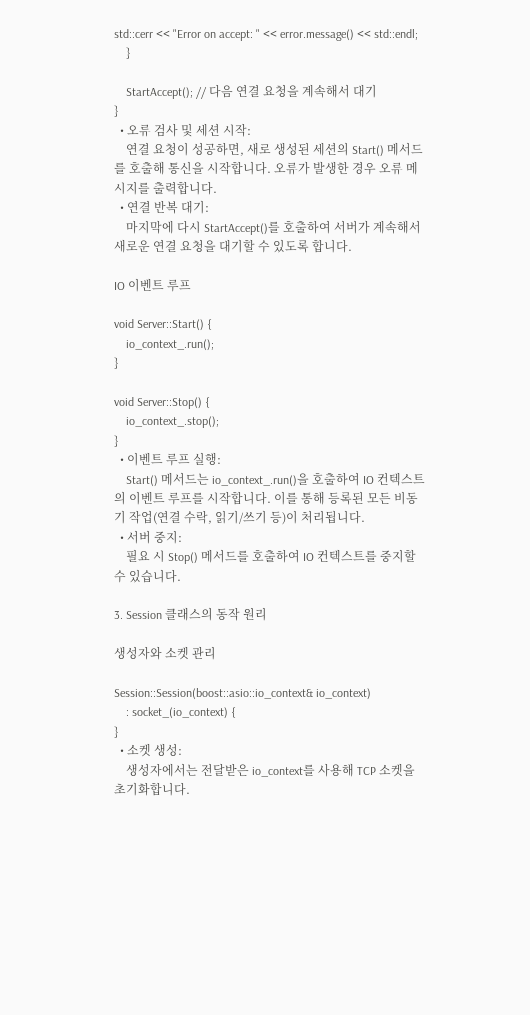std::cerr << "Error on accept: " << error.message() << std::endl;
    }

    StartAccept(); // 다음 연결 요청을 계속해서 대기
}
  • 오류 검사 및 세션 시작:
    연결 요청이 성공하면, 새로 생성된 세션의 Start() 메서드를 호출해 통신을 시작합니다. 오류가 발생한 경우 오류 메시지를 출력합니다.
  • 연결 반복 대기:
    마지막에 다시 StartAccept()를 호출하여 서버가 계속해서 새로운 연결 요청을 대기할 수 있도록 합니다.

IO 이벤트 루프

void Server::Start() {
    io_context_.run();
}

void Server::Stop() {
    io_context_.stop();
}
  • 이벤트 루프 실행:
    Start() 메서드는 io_context_.run()을 호출하여 IO 컨텍스트의 이벤트 루프를 시작합니다. 이를 통해 등록된 모든 비동기 작업(연결 수락, 읽기/쓰기 등)이 처리됩니다.
  • 서버 중지:
    필요 시 Stop() 메서드를 호출하여 IO 컨텍스트를 중지할 수 있습니다.

3. Session 클래스의 동작 원리

생성자와 소켓 관리

Session::Session(boost::asio::io_context& io_context)
    : socket_(io_context) {
}
  • 소켓 생성:
    생성자에서는 전달받은 io_context를 사용해 TCP 소켓을 초기화합니다.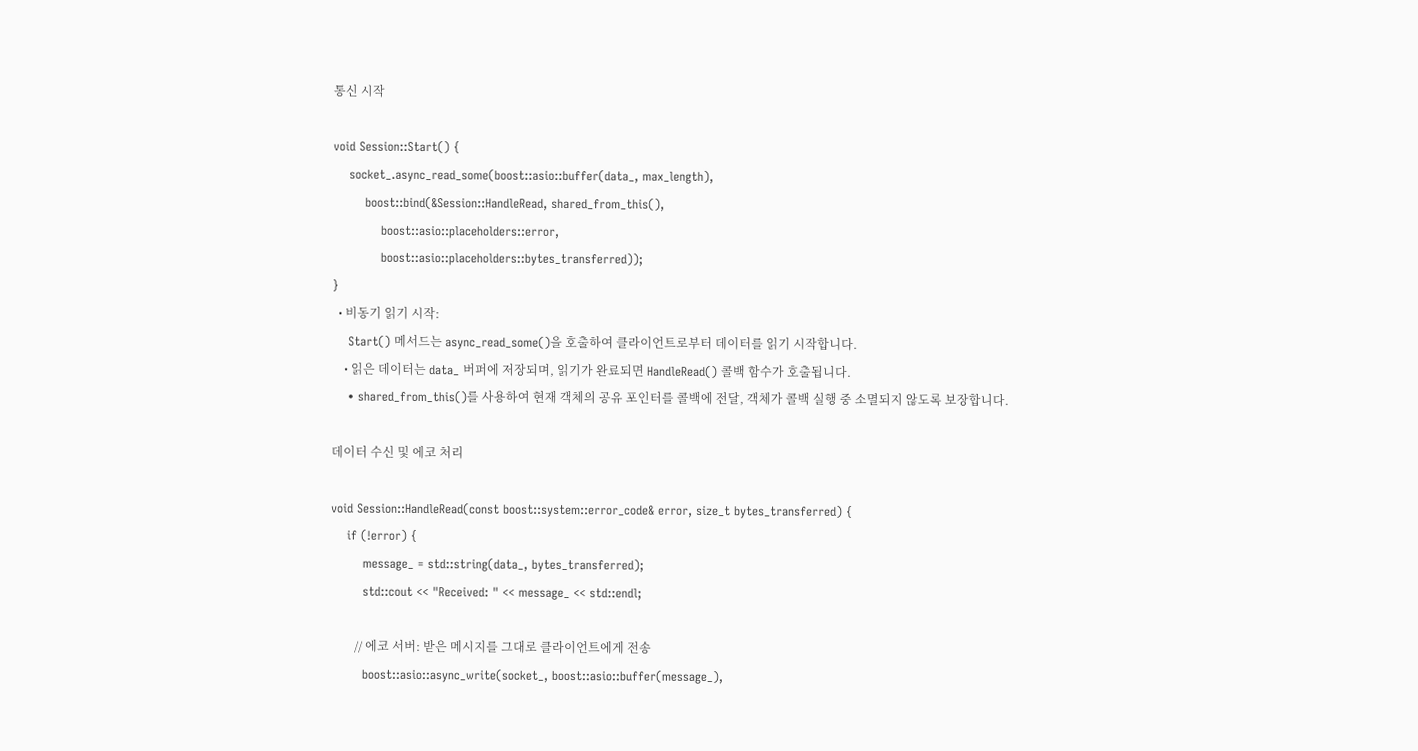통신 시작

void Session::Start() {
    socket_.async_read_some(boost::asio::buffer(data_, max_length),
        boost::bind(&Session::HandleRead, shared_from_this(),
            boost::asio::placeholders::error,
            boost::asio::placeholders::bytes_transferred));
}
  • 비동기 읽기 시작:
    Start() 메서드는 async_read_some()을 호출하여 클라이언트로부터 데이터를 읽기 시작합니다.
    • 읽은 데이터는 data_ 버퍼에 저장되며, 읽기가 완료되면 HandleRead() 콜백 함수가 호출됩니다.
    • shared_from_this()를 사용하여 현재 객체의 공유 포인터를 콜백에 전달, 객체가 콜백 실행 중 소멸되지 않도록 보장합니다.

데이터 수신 및 에코 처리

void Session::HandleRead(const boost::system::error_code& error, size_t bytes_transferred) {
    if (!error) {
        message_ = std::string(data_, bytes_transferred);
        std::cout << "Received: " << message_ << std::endl;

        // 에코 서버: 받은 메시지를 그대로 클라이언트에게 전송
        boost::asio::async_write(socket_, boost::asio::buffer(message_),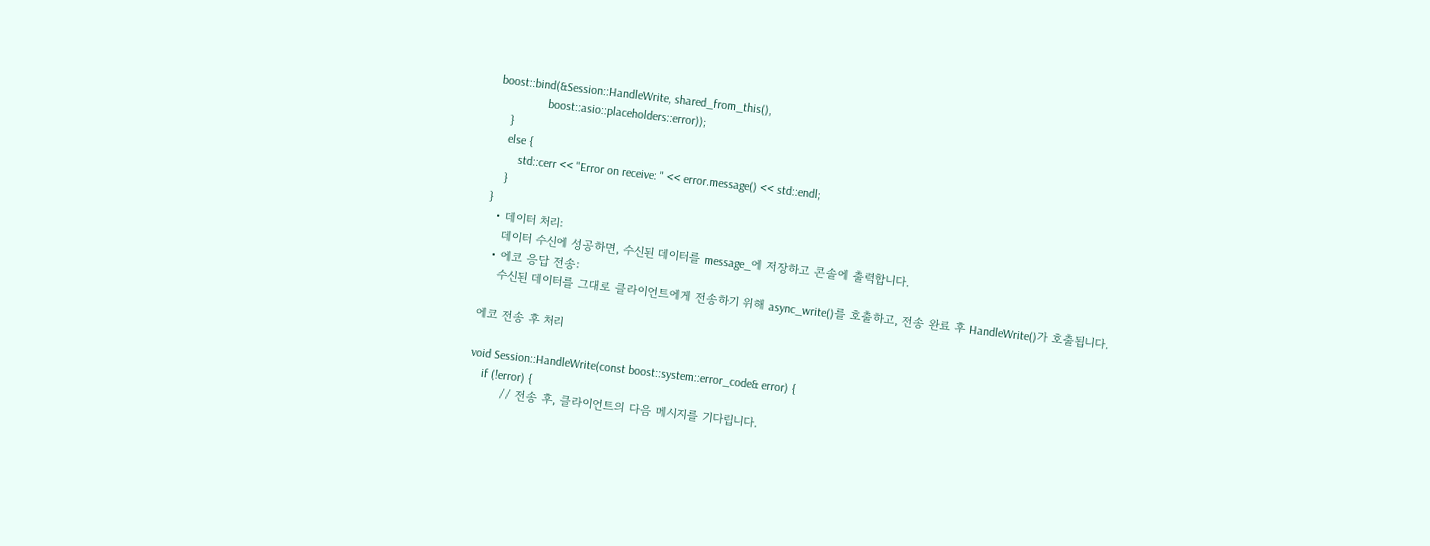boost::bind(&Session::HandleWrite, shared_from_this(),
                boost::asio::placeholders::error));
    }
    else {
        std::cerr << "Error on receive: " << error.message() << std::endl;
    }
}
  • 데이터 처리:
    데이터 수신에 성공하면, 수신된 데이터를 message_에 저장하고 콘솔에 출력합니다.
  • 에코 응답 전송:
    수신된 데이터를 그대로 클라이언트에게 전송하기 위해 async_write()를 호출하고, 전송 완료 후 HandleWrite()가 호출됩니다.

에코 전송 후 처리

void Session::HandleWrite(const boost::system::error_code& error) {
    if (!error) {
        // 전송 후, 클라이언트의 다음 메시지를 기다립니다.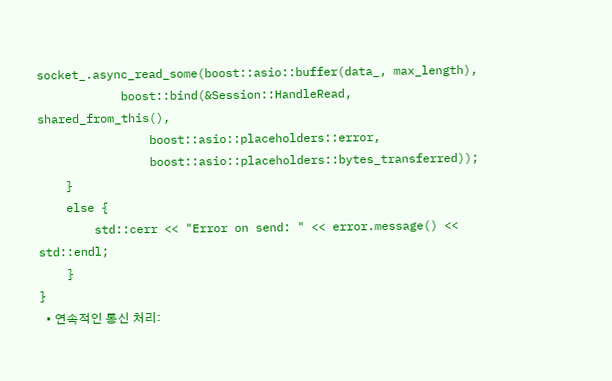socket_.async_read_some(boost::asio::buffer(data_, max_length),
            boost::bind(&Session::HandleRead, shared_from_this(),
                boost::asio::placeholders::error,
                boost::asio::placeholders::bytes_transferred));
    }
    else {
        std::cerr << "Error on send: " << error.message() << std::endl;
    }
}
  • 연속적인 통신 처리: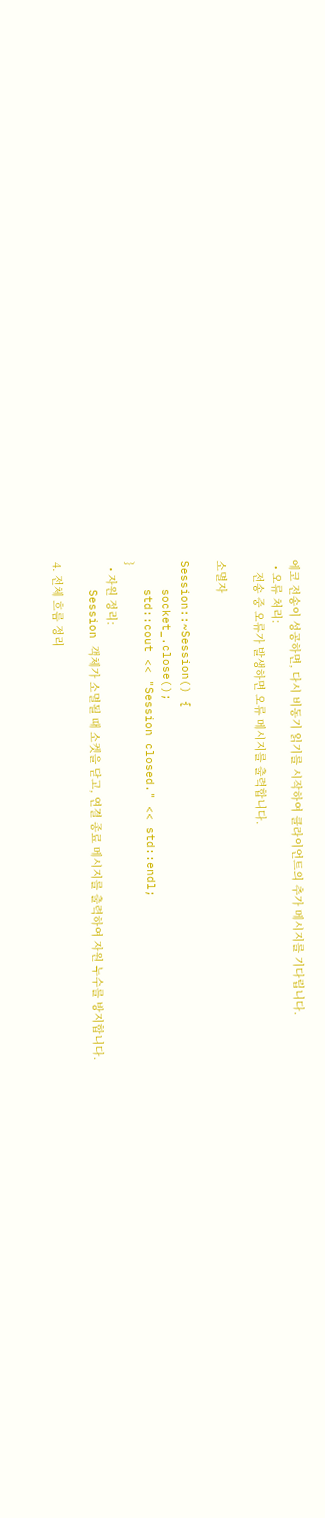에코 전송이 성공하면, 다시 비동기 읽기를 시작하여 클라이언트의 추가 메시지를 기다립니다.
  • 오류 처리:
    전송 중 오류가 발생하면 오류 메시지를 출력합니다.

소멸자

Session::~Session() {
    socket_.close();
    std::cout << "Session closed." << std::endl;
}
  • 자원 정리:
    Session 객체가 소멸될 때 소켓을 닫고, 연결 종료 메시지를 출력하여 자원 누수를 방지합니다.

4. 전체 흐름 정리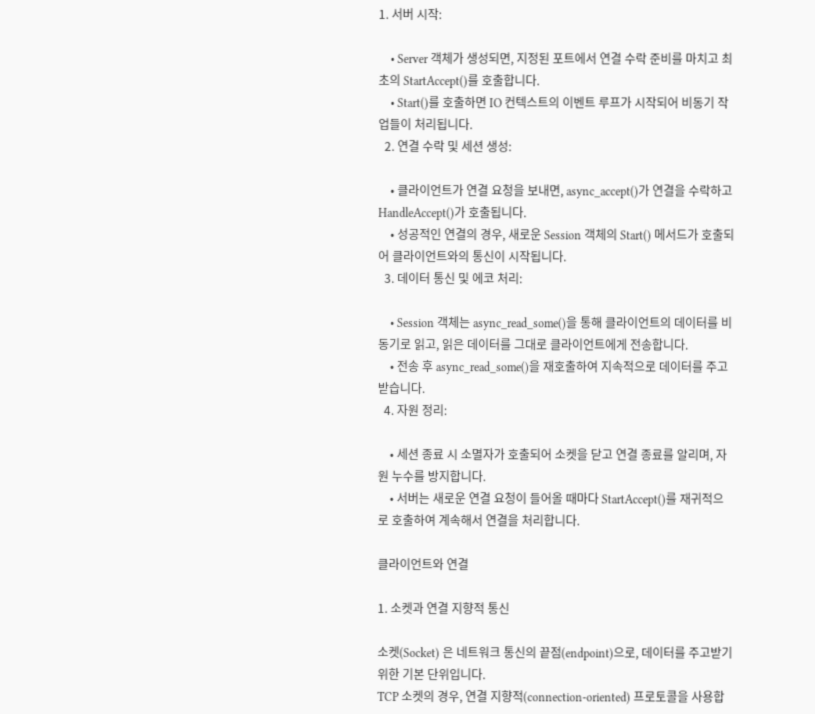1. 서버 시작:

    • Server 객체가 생성되면, 지정된 포트에서 연결 수락 준비를 마치고 최초의 StartAccept()를 호출합니다.
    • Start()를 호출하면 IO 컨텍스트의 이벤트 루프가 시작되어 비동기 작업들이 처리됩니다.
  2. 연결 수락 및 세션 생성:

    • 클라이언트가 연결 요청을 보내면, async_accept()가 연결을 수락하고 HandleAccept()가 호출됩니다.
    • 성공적인 연결의 경우, 새로운 Session 객체의 Start() 메서드가 호출되어 클라이언트와의 통신이 시작됩니다.
  3. 데이터 통신 및 에코 처리:

    • Session 객체는 async_read_some()을 통해 클라이언트의 데이터를 비동기로 읽고, 읽은 데이터를 그대로 클라이언트에게 전송합니다.
    • 전송 후 async_read_some()을 재호출하여 지속적으로 데이터를 주고받습니다.
  4. 자원 정리:

    • 세션 종료 시 소멸자가 호출되어 소켓을 닫고 연결 종료를 알리며, 자원 누수를 방지합니다.
    • 서버는 새로운 연결 요청이 들어올 때마다 StartAccept()를 재귀적으로 호출하여 계속해서 연결을 처리합니다.

클라이언트와 연결

1. 소켓과 연결 지향적 통신

소켓(Socket) 은 네트워크 통신의 끝점(endpoint)으로, 데이터를 주고받기 위한 기본 단위입니다.
TCP 소켓의 경우, 연결 지향적(connection-oriented) 프로토콜을 사용합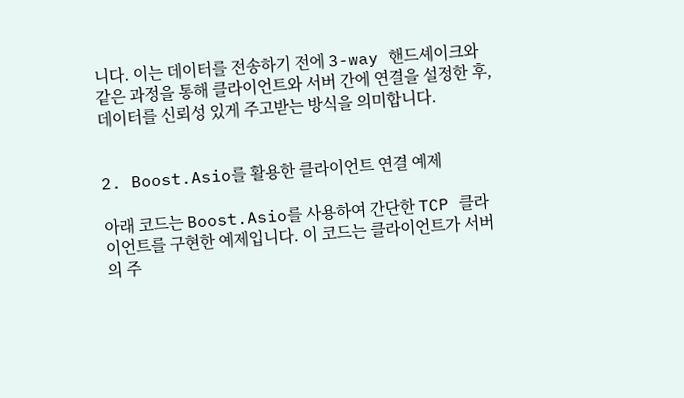니다. 이는 데이터를 전송하기 전에 3-way 핸드셰이크와 같은 과정을 통해 클라이언트와 서버 간에 연결을 설정한 후, 데이터를 신뢰성 있게 주고받는 방식을 의미합니다.


2. Boost.Asio를 활용한 클라이언트 연결 예제

아래 코드는 Boost.Asio를 사용하여 간단한 TCP 클라이언트를 구현한 예제입니다. 이 코드는 클라이언트가 서버의 주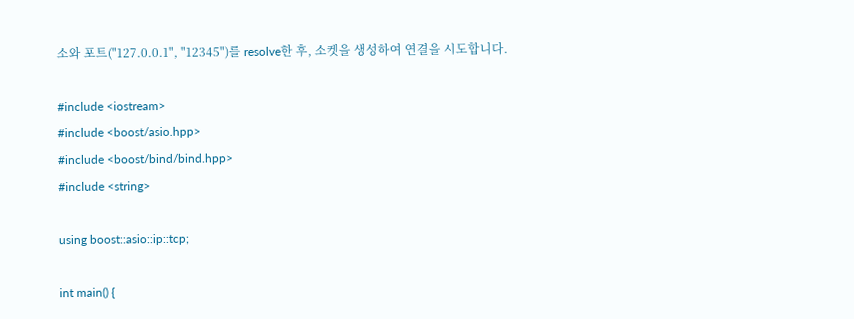소와 포트("127.0.0.1", "12345")를 resolve한 후, 소켓을 생성하여 연결을 시도합니다.

#include <iostream>
#include <boost/asio.hpp>
#include <boost/bind/bind.hpp>
#include <string>

using boost::asio::ip::tcp;

int main() {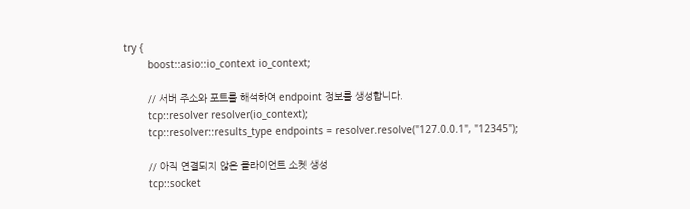try {
        boost::asio::io_context io_context;

        // 서버 주소와 포트를 해석하여 endpoint 정보를 생성합니다.
        tcp::resolver resolver(io_context);
        tcp::resolver::results_type endpoints = resolver.resolve("127.0.0.1", "12345");

        // 아직 연결되지 않은 클라이언트 소켓 생성
        tcp::socket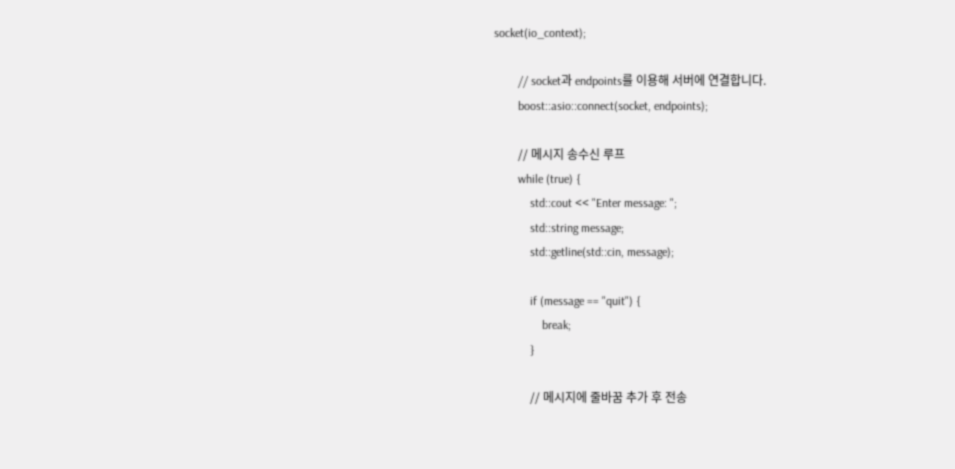socket(io_context);

        // socket과 endpoints를 이용해 서버에 연결합니다.
        boost::asio::connect(socket, endpoints);

        // 메시지 송수신 루프
        while (true) {
            std::cout << "Enter message: ";
            std::string message;
            std::getline(std::cin, message);

            if (message == "quit") {
                break;
            }

            // 메시지에 줄바꿈 추가 후 전송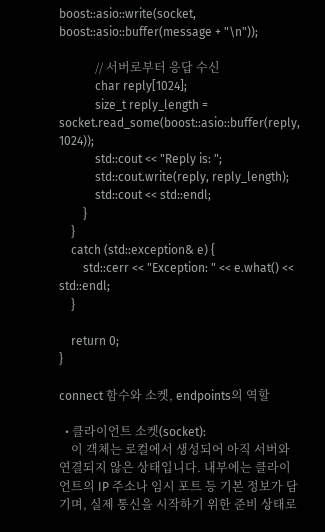boost::asio::write(socket, boost::asio::buffer(message + "\n"));

            // 서버로부터 응답 수신
            char reply[1024];
            size_t reply_length = socket.read_some(boost::asio::buffer(reply, 1024));
            std::cout << "Reply is: ";
            std::cout.write(reply, reply_length);
            std::cout << std::endl;
        }
    }
    catch (std::exception& e) {
        std::cerr << "Exception: " << e.what() << std::endl;
    }

    return 0;
}

connect 함수와 소켓, endpoints의 역할

  • 클라이언트 소켓(socket):
    이 객체는 로컬에서 생성되어 아직 서버와 연결되지 않은 상태입니다. 내부에는 클라이언트의 IP 주소나 임시 포트 등 기본 정보가 담기며, 실제 통신을 시작하기 위한 준비 상태로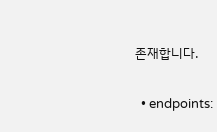존재합니다.

  • endpoints: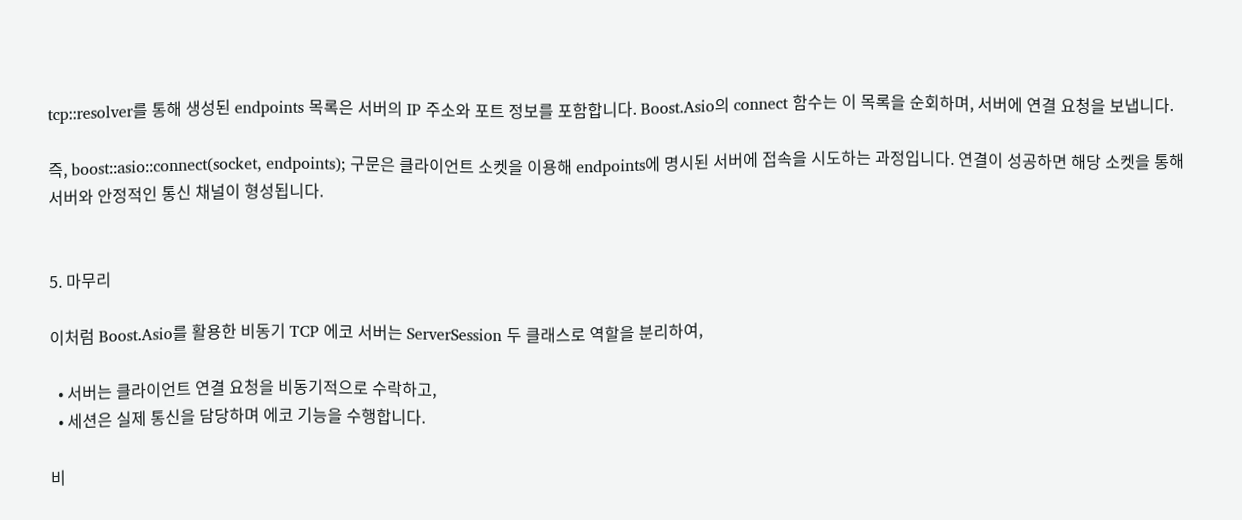tcp::resolver를 통해 생성된 endpoints 목록은 서버의 IP 주소와 포트 정보를 포함합니다. Boost.Asio의 connect 함수는 이 목록을 순회하며, 서버에 연결 요청을 보냅니다.

즉, boost::asio::connect(socket, endpoints); 구문은 클라이언트 소켓을 이용해 endpoints에 명시된 서버에 접속을 시도하는 과정입니다. 연결이 성공하면 해당 소켓을 통해 서버와 안정적인 통신 채널이 형성됩니다.


5. 마무리

이처럼 Boost.Asio를 활용한 비동기 TCP 에코 서버는 ServerSession 두 클래스로 역할을 분리하여,

  • 서버는 클라이언트 연결 요청을 비동기적으로 수락하고,
  • 세션은 실제 통신을 담당하며 에코 기능을 수행합니다.

비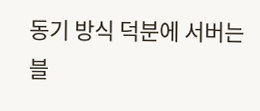동기 방식 덕분에 서버는 블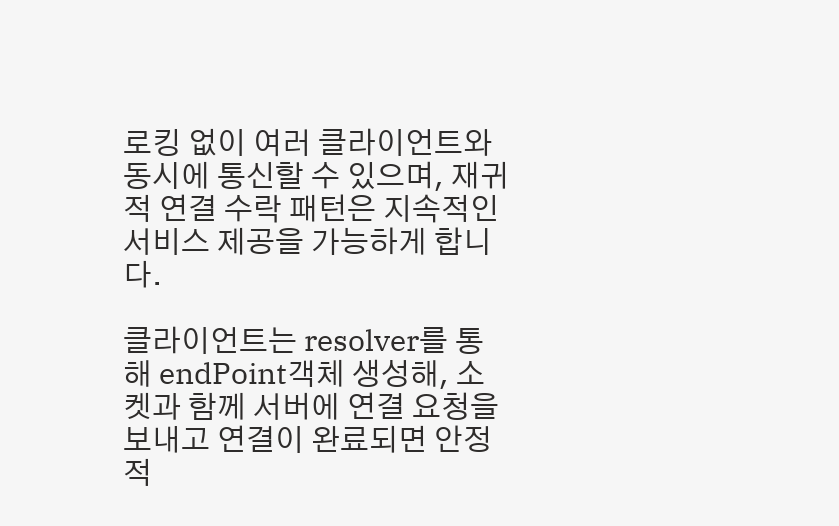로킹 없이 여러 클라이언트와 동시에 통신할 수 있으며, 재귀적 연결 수락 패턴은 지속적인 서비스 제공을 가능하게 합니다.

클라이언트는 resolver를 통해 endPoint객체 생성해, 소켓과 함께 서버에 연결 요청을 보내고 연결이 완료되면 안정적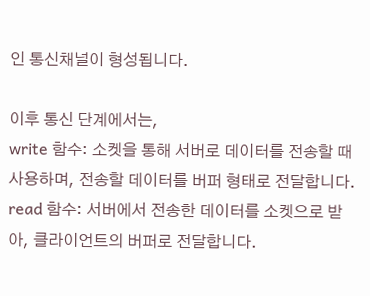인 통신채널이 형성됩니다.

이후 통신 단계에서는,
write 함수: 소켓을 통해 서버로 데이터를 전송할 때 사용하며, 전송할 데이터를 버퍼 형태로 전달합니다.
read 함수: 서버에서 전송한 데이터를 소켓으로 받아, 클라이언트의 버퍼로 전달합니다.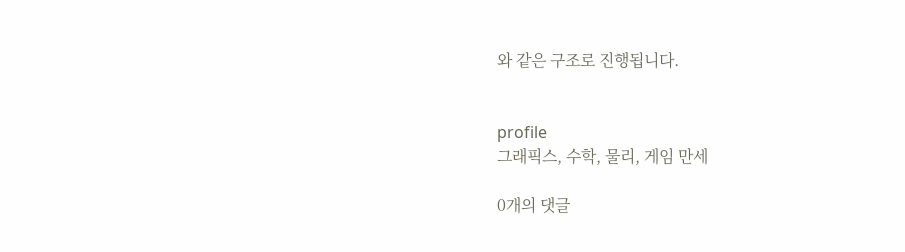와 같은 구조로 진행됩니다.


profile
그래픽스, 수학, 물리, 게임 만세

0개의 댓글